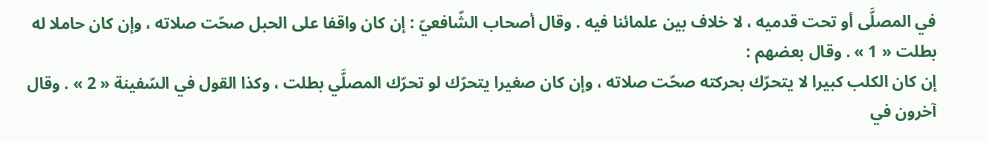في المصلَّى أو تحت قدميه ، لا خلاف بين علمائنا فيه . وقال أصحاب الشّافعيّ : إن كان واقفا على الحبل صحّت صلاته ، وإن كان حاملا له بطلت « 1 » . وقال بعضهم :
إن كان الكلب كبيرا لا يتحرّك بحركته صحّت صلاته ، وإن كان صغيرا يتحرّك لو تحرّك المصلَّي بطلت ، وكذا القول في السّفينة « 2 » . وقال آخرون في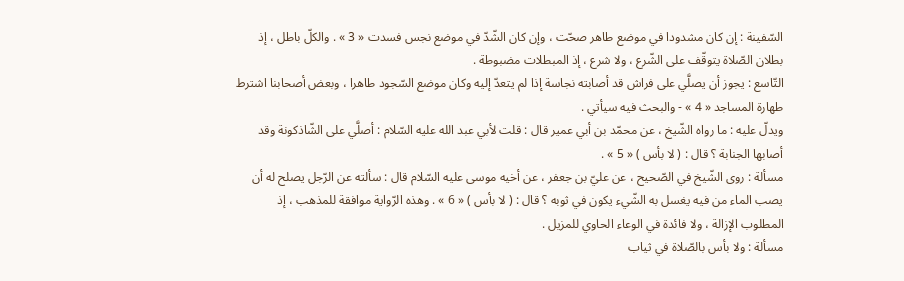السّفينة : إن كان مشدودا في موضع طاهر صحّت ، وإن كان الشّدّ في موضع نجس فسدت « 3 » . والكلّ باطل ، إذ بطلان الصّلاة يتوقّف على الشّرع ، ولا شرع ، إذ المبطلات مضبوطة .
التّاسع : يجوز أن يصلَّي على فراش قد أصابته نجاسة إذا لم يتعدّ إليه وكان موضع السّجود طاهرا ، وبعض أصحابنا اشترط طهارة المساجد « 4 » - والبحث فيه سيأتي .
ويدلّ عليه : ما رواه الشّيخ ، عن محمّد بن أبي عمير قال : قلت لأبي عبد الله عليه السّلام : أصلَّي على الشّاذكونة وقد أصابها الجنابة ؟ قال : ( لا بأس ) « 5 » .
مسألة : روى الشّيخ في الصّحيح ، عن عليّ بن جعفر ، عن أخيه موسى عليه السّلام قال : سألته عن الرّجل يصلح له أن يصب الماء من فيه يغسل به الشّيء يكون في ثوبه ؟ قال : ( لا بأس ) « 6 » . وهذه الرّواية موافقة للمذهب ، إذ المطلوب الإزالة ، ولا فائدة في الوعاء الحاوي للمزيل .
مسألة : ولا بأس بالصّلاة في ثياب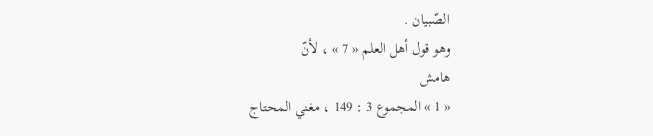الصّبيان .
وهو قول أهل العلم « 7 » ، لأنّ
هامش
« 1 » المجموع 3 : 149 ، مغني المحتاج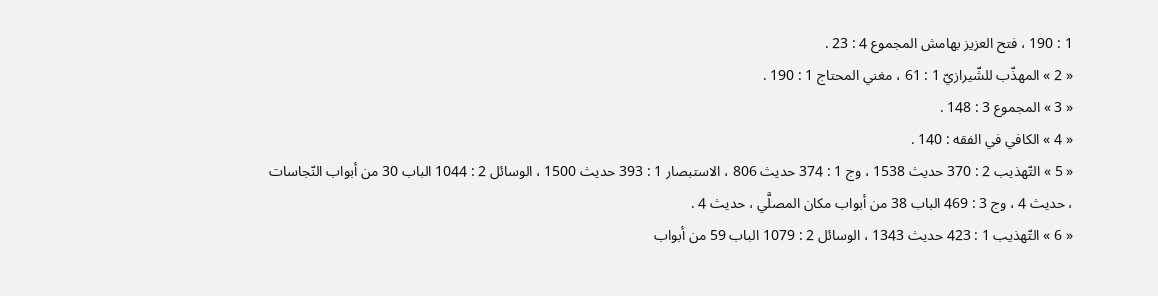1 : 190 ، فتح العزيز بهامش المجموع 4 : 23 .
« 2 » المهذّب للشّيرازيّ 1 : 61 ، مغني المحتاج 1 : 190 .
« 3 » المجموع 3 : 148 .
« 4 » الكافي في الفقه : 140 .
« 5 » التّهذيب 2 : 370 حديث 1538 ، وج 1 : 374 حديث 806 ، الاستبصار 1 : 393 حديث 1500 ، الوسائل 2 : 1044 الباب 30 من أبواب النّجاسات ، حديث 4 ، وج 3 : 469 الباب 38 من أبواب مكان المصلَّي ، حديث 4 .
« 6 » التّهذيب 1 : 423 حديث 1343 ، الوسائل 2 : 1079 الباب 59 من أبواب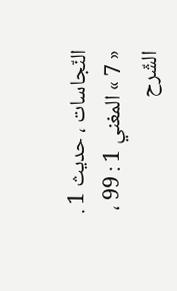النّجاسات ، حديث 1 .
« 7 » المغني 1 : 99 ، الشّرح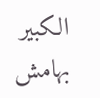الكبير بهامش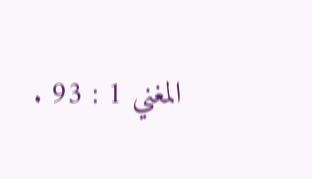المغني 1 : 93 .